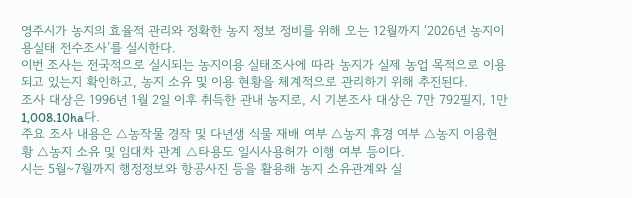영주시가 농지의 효율적 관리와 정확한 농지 정보 정비를 위해 오는 12월까지 ‘2026년 농지이용실태 전수조사’를 실시한다.
이번 조사는 전국적으로 실시되는 농지이용 실태조사에 따라 농지가 실제 농업 목적으로 이용되고 있는지 확인하고, 농지 소유 및 이용 현황을 체계적으로 관리하기 위해 추진된다.
조사 대상은 1996년 1월 2일 이후 취득한 관내 농지로, 시 기본조사 대상은 7만 792필지, 1만 1,008.10ha다.
주요 조사 내용은 △농작물 경작 및 다년생 식물 재배 여부 △농지 휴경 여부 △농지 이용현황 △농지 소유 및 임대차 관계 △타용도 일시사용허가 이행 여부 등이다.
시는 5월~7월까지 행정정보와 항공사진 등을 활용해 농지 소유관계와 실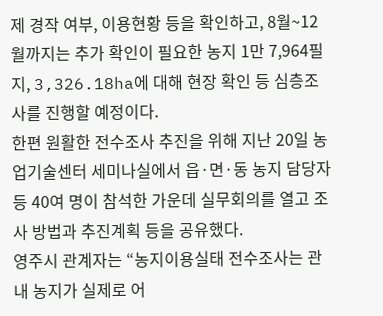제 경작 여부, 이용현황 등을 확인하고, 8월~12월까지는 추가 확인이 필요한 농지 1만 7,964필지, 3,326.18ha에 대해 현장 확인 등 심층조사를 진행할 예정이다.
한편 원활한 전수조사 추진을 위해 지난 20일 농업기술센터 세미나실에서 읍·면·동 농지 담당자 등 40여 명이 참석한 가운데 실무회의를 열고 조사 방법과 추진계획 등을 공유했다.
영주시 관계자는 “농지이용실태 전수조사는 관내 농지가 실제로 어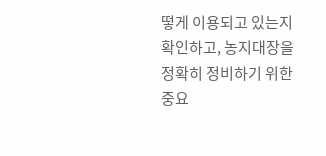떻게 이용되고 있는지 확인하고, 농지대장을 정확히 정비하기 위한 중요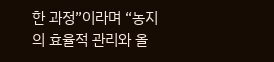한 과정”이라며 “농지의 효율적 관리와 올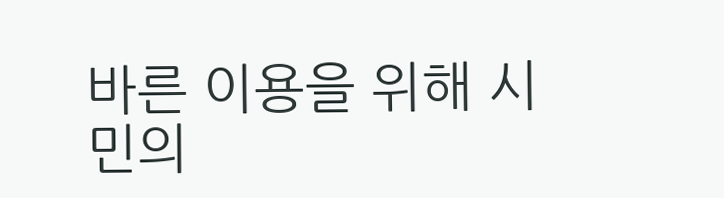바른 이용을 위해 시민의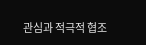관심과 적극적 협조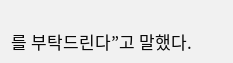를 부탁드린다”고 말했다.